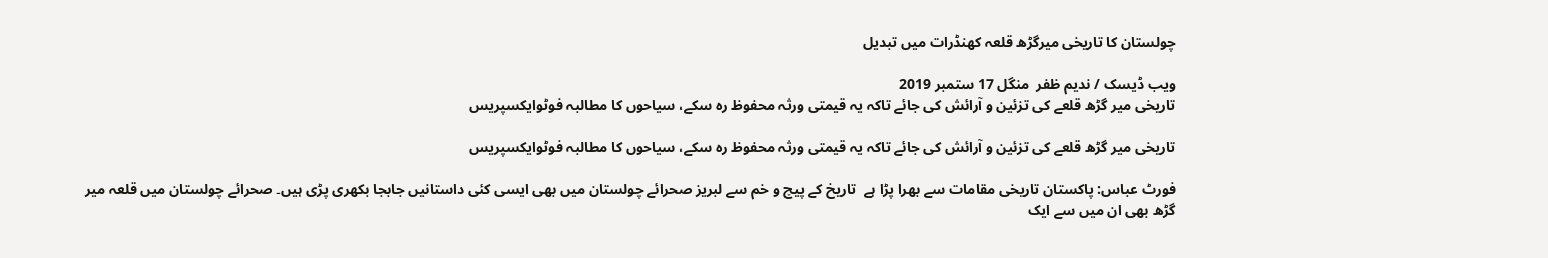چولستان کا تاریخی میرگڑھ قلعہ کھنڈرات میں تبدیل

ویب ڈیسک / ندیم ظفر  منگل 17 ستمبر 2019
تاریخی میر گڑھ قلعے کی تزئین و آرائش کی جائے تاکہ یہ قیمتی ورثہ محفوظ رہ سکے، سیاحوں کا مطالبہ فوٹوایکسپریس

تاریخی میر گڑھ قلعے کی تزئین و آرائش کی جائے تاکہ یہ قیمتی ورثہ محفوظ رہ سکے، سیاحوں کا مطالبہ فوٹوایکسپریس

فورٹ عباس: پاکستان تاریخی مقامات سے بھرا پڑا ہے  تاریخ کے پیچ و خم سے لبریز صحرائے چولستان میں بھی ایسی کئی داستانیں جابجا بکھری پڑی ہیں۔ صحرائے چولستان میں قلعہ میر گڑھ بھی ان میں سے ایک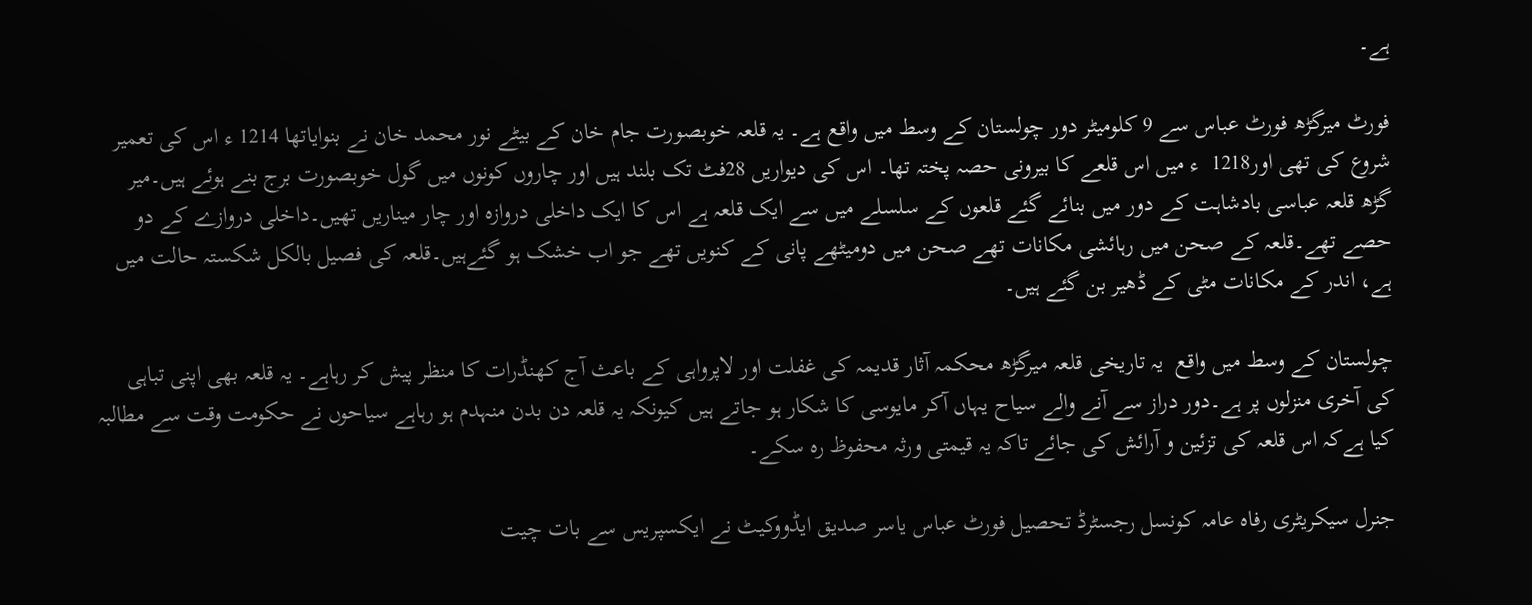ہے۔

فورٹ میرگڑھ فورٹ عباس سے 9 کلومیٹر دور چولستان کے وسط میں واقع ہے۔ یہ قلعہ خوبصورت جام خان کے بیٹے نور محمد خان نے بنوایاتھا 1214 ء اس کی تعمیر شروع کی تھی اور1218  ء میں اس قلعے کا بیرونی حصہ پختہ تھا۔ اس کی دیواریں 28فٹ تک بلند ہیں اور چاروں کونوں میں گول خوبصورت برج بنے ہوئے ہیں۔میر گڑھ قلعہ عباسی بادشاہت کے دور میں بنائے گئے قلعوں کے سلسلے میں سے ایک قلعہ ہے اس کا ایک داخلی دروازہ اور چار میناریں تھیں۔داخلی دروازے کے دو حصے تھے۔قلعہ کے صحن میں رہائشی مکانات تھے صحن میں دومیٹھے پانی کے کنویں تھے جو اب خشک ہو گئےہیں۔قلعہ کی فصیل بالکل شکستہ حالت میں ہے، اندر کے مکانات مٹی کے ڈھیر بن گئے ہیں۔

چولستان کے وسط میں واقع  یہ تاریخی قلعہ میرگڑھ محکمہ آثار قدیمہ کی غفلت اور لاپرواہی کے باعث آج کھنڈرات کا منظر پیش کر رہاہے۔ یہ قلعہ بھی اپنی تباہی کی آخری منزلوں پر ہے۔دور دراز سے آنے والے سیاح یہاں آکر مایوسی کا شکار ہو جاتے ہیں کیونکہ یہ قلعہ دن بدن منہدم ہو رہاہے سیاحوں نے حکومت وقت سے مطالبہ کیا ہےکہ اس قلعہ کی تزئین و آرائش کی جائے تاکہ یہ قیمتی ورثہ محفوظ رہ سکے۔

جنرل سیکریٹری رفاہ عامہ کونسل رجسٹرڈ تحصیل فورٹ عباس یاسر صدیق ایڈووکیٹ نے ایکسپریس سے بات چیت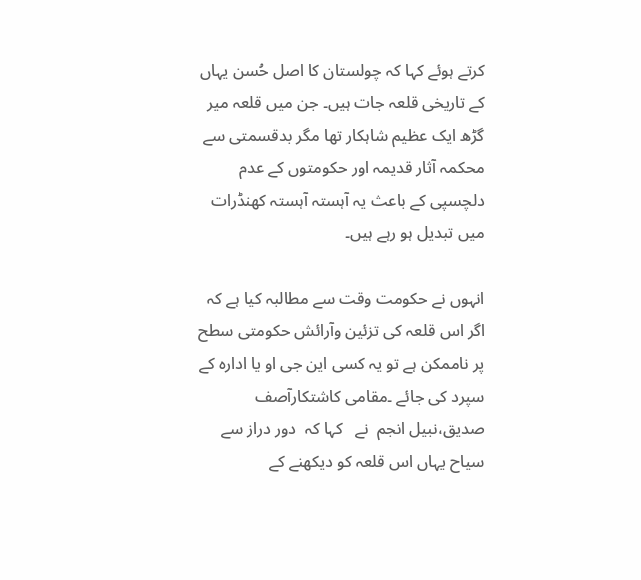کرتے ہوئے کہا کہ چولستان کا اصل حُسن یہاں کے تاریخی قلعہ جات ہیں۔ جن میں قلعہ میر گڑھ ایک عظیم شاہکار تھا مگر بدقسمتی سے محکمہ آثار قدیمہ اور حکومتوں کے عدم دلچسپی کے باعث یہ آہستہ آہستہ کھنڈرات میں تبدیل ہو رہے ہیں۔

انہوں نے حکومت وقت سے مطالبہ کیا ہے کہ اگر اس قلعہ کی تزئین وآرائش حکومتی سطح پر ناممکن ہے تو یہ کسی این جی او یا ادارہ کے سپرد کی جائے ۔مقامی کاشتکارآصف صدیق،نبیل انجم  نے   کہا کہ  دور دراز سے سیاح یہاں اس قلعہ کو دیکھنے کے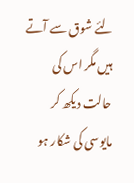لئے شوق سے آتے ہیں مگر اس کی حالت دیکھ کر مایوسی کی شکار ہو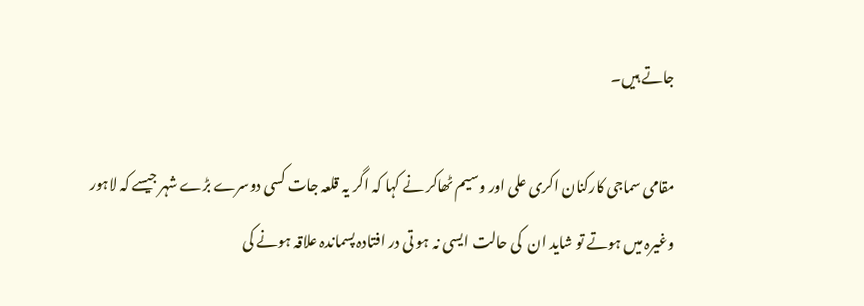جاتے ہیں۔

مقامی سماجی کارکنان اکری علی اور وسیم ٹھاکر نے کہا کہ اگر یہ قلعہ جات کسی دوسرے بڑے شہر جیسے کہ لاہور وغیرہ میں ہوتے تو شاید ان  کی حالت ایسی نہ ہو تی در افتادہ پسماندہ علاقہ ہونے کی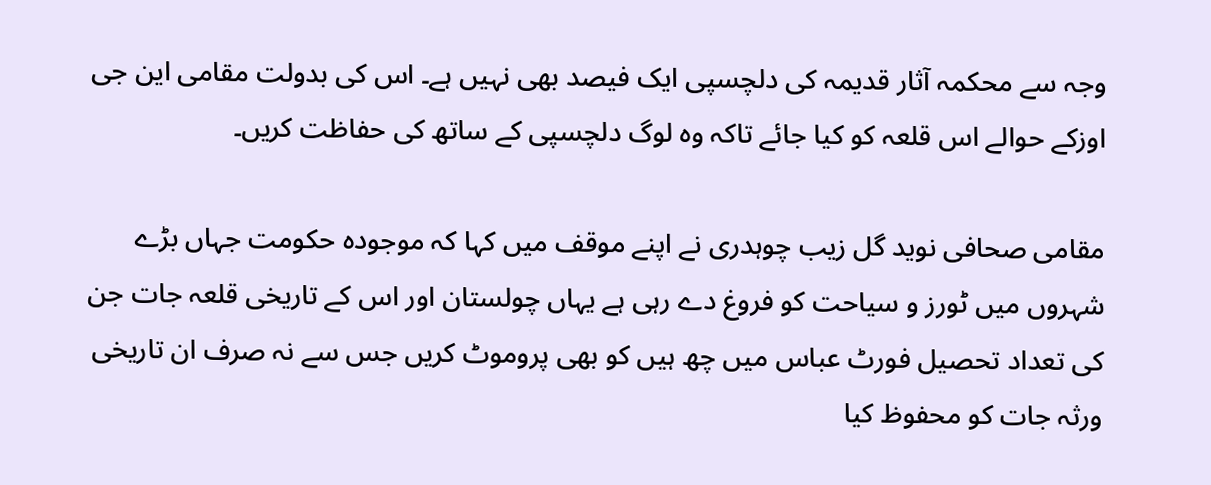وجہ سے محکمہ آثار قدیمہ کی دلچسپی ایک فیصد بھی نہیں ہے۔ اس کی بدولت مقامی این جی اوزکے حوالے اس قلعہ کو کیا جائے تاکہ وہ لوگ دلچسپی کے ساتھ کی حفاظت کریں۔

مقامی صحافی نوید گل زیب چوہدری نے اپنے موقف میں کہا کہ موجودہ حکومت جہاں بڑے شہروں میں ٹورز و سیاحت کو فروغ دے رہی ہے یہاں چولستان اور اس کے تاریخی قلعہ جات جن کی تعداد تحصیل فورٹ عباس میں چھ ہیں کو بھی پروموٹ کریں جس سے نہ صرف ان تاریخی ورثہ جات کو محفوظ کیا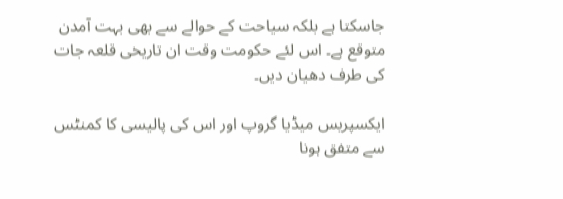جاسکتا ہے بلکہ سیاحت کے حوالے سے بھی بہت آمدن متوقع ہے۔ اس لئے حکومت وقت ان تاریخی قلعہ جات کی طرف دھیان دیں۔

ایکسپریس میڈیا گروپ اور اس کی پالیسی کا کمنٹس سے متفق ہونا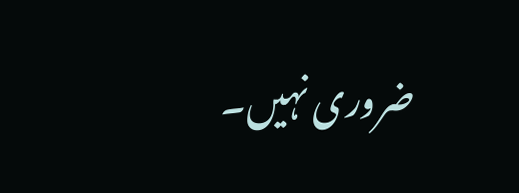ضروری نہیں۔